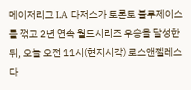메이저리그 LA 다저스가 토론토 블루제이스를 꺾고 2년 연속 월드시리즈 우승을 달성한 뒤, 오늘 오전 11시(현지시각) 로스앤젤레스 다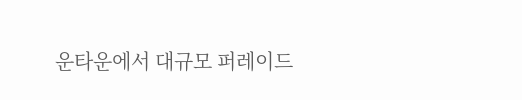운타운에서 대규모 퍼레이드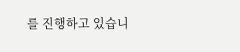를 진행하고 있습니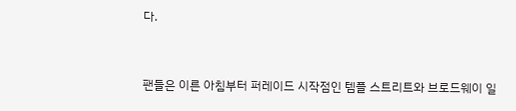다.


팬들은 이른 아침부터 퍼레이드 시작점인 템플 스트리트와 브로드웨이 일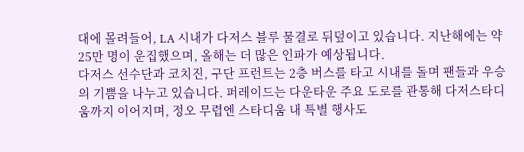대에 몰려들어, LA 시내가 다저스 블루 물결로 뒤덮이고 있습니다. 지난해에는 약 25만 명이 운집했으며, 올해는 더 많은 인파가 예상됩니다.
다저스 선수단과 코치진, 구단 프런트는 2층 버스를 타고 시내를 돌며 팬들과 우승의 기쁨을 나누고 있습니다. 퍼레이드는 다운타운 주요 도로를 관통해 다저스타디움까지 이어지며, 정오 무렵엔 스타디움 내 특별 행사도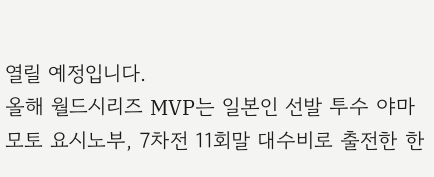열릴 예정입니다.
올해 월드시리즈 MVP는 일본인 선발 투수 야마모토 요시노부, 7차전 11회말 대수비로 출전한 한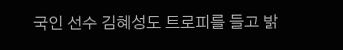국인 선수 김혜성도 트로피를 들고 밝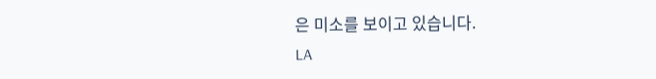은 미소를 보이고 있습니다.
LA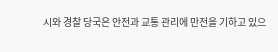시와 경찰 당국은 안전과 교통 관리에 만전을 기하고 있으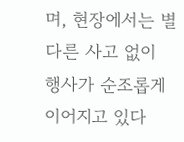며, 현장에서는 별다른 사고 없이 행사가 순조롭게 이어지고 있다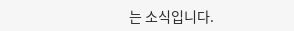는 소식입니다.